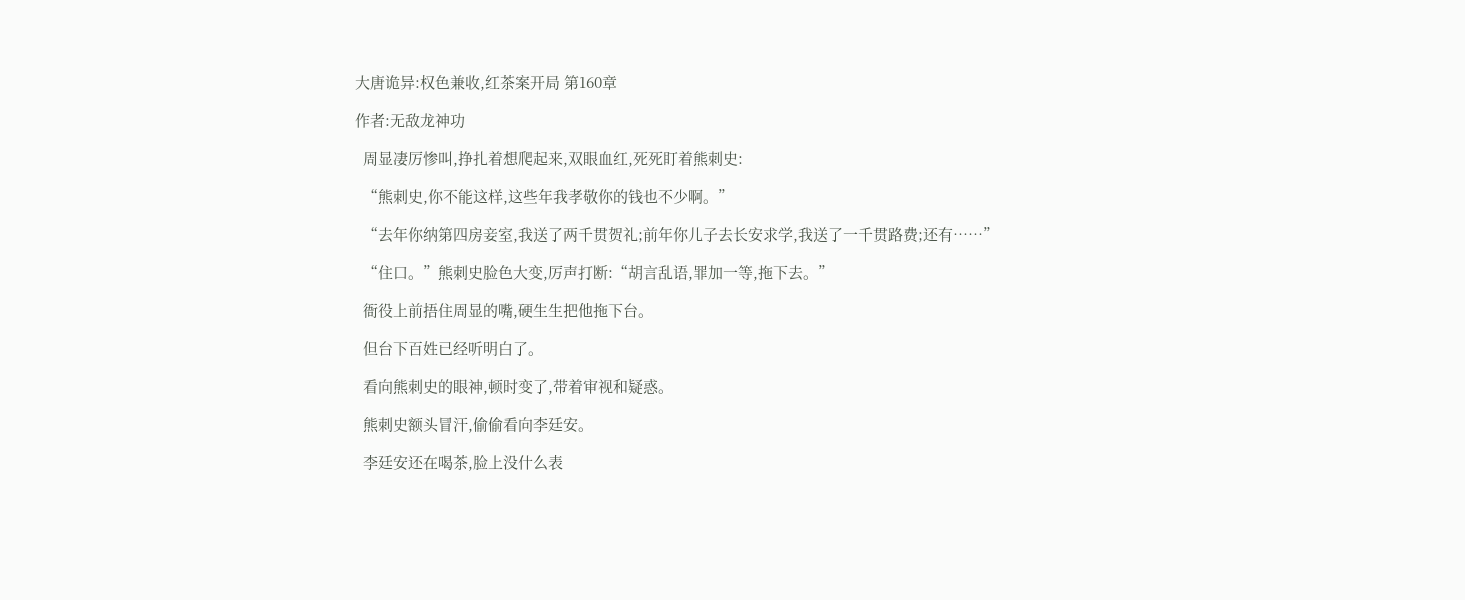大唐诡异:权色兼收,红茶案开局 第160章

作者:无敌龙神功

  周显凄厉惨叫,挣扎着想爬起来,双眼血红,死死盯着熊刺史:

  “熊刺史,你不能这样,这些年我孝敬你的钱也不少啊。”

  “去年你纳第四房妾室,我送了两千贯贺礼;前年你儿子去长安求学,我送了一千贯路费;还有……”

  “住口。”熊刺史脸色大变,厉声打断:“胡言乱语,罪加一等,拖下去。”

  衙役上前捂住周显的嘴,硬生生把他拖下台。

  但台下百姓已经听明白了。

  看向熊刺史的眼神,顿时变了,带着审视和疑惑。

  熊刺史额头冒汗,偷偷看向李廷安。

  李廷安还在喝茶,脸上没什么表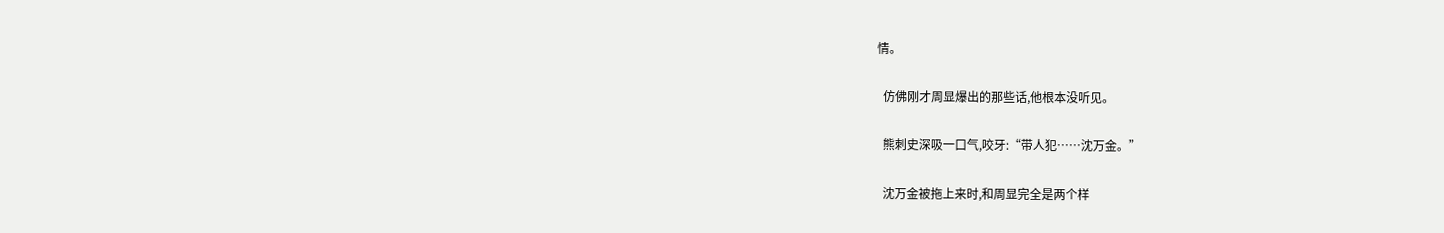情。

  仿佛刚才周显爆出的那些话,他根本没听见。

  熊刺史深吸一口气,咬牙:“带人犯……沈万金。”

  沈万金被拖上来时,和周显完全是两个样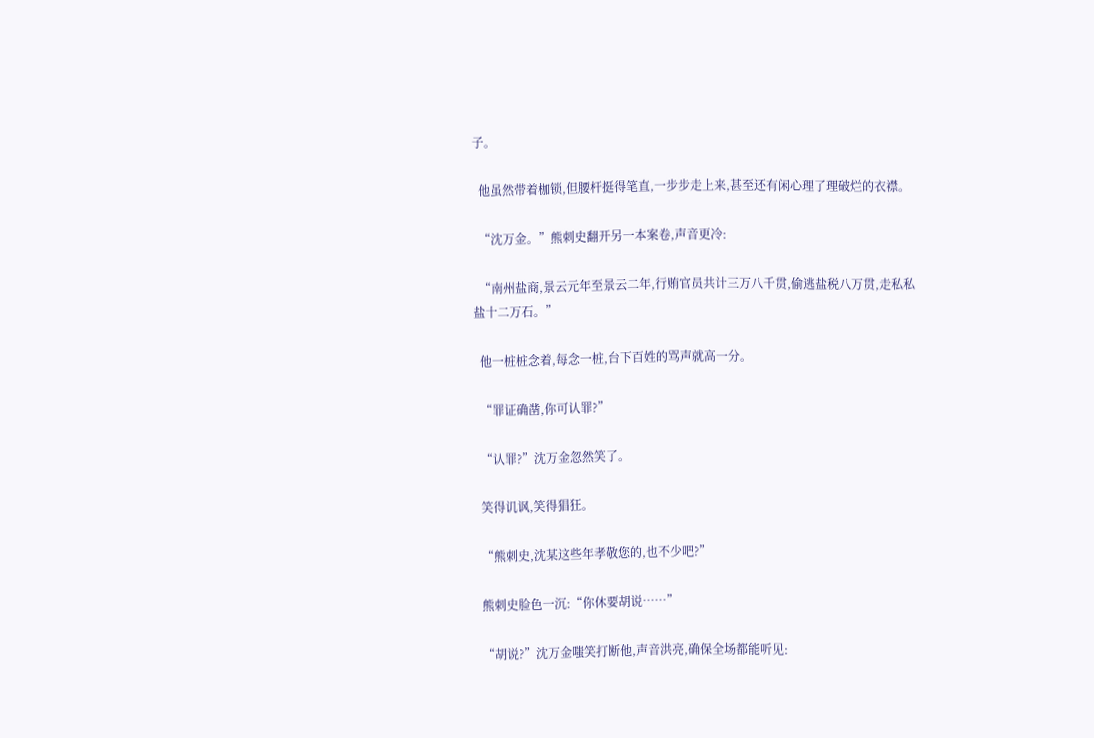子。

  他虽然带着枷锁,但腰杆挺得笔直,一步步走上来,甚至还有闲心理了理破烂的衣襟。

  “沈万金。”熊刺史翻开另一本案卷,声音更冷:

  “南州盐商,景云元年至景云二年,行贿官员共计三万八千贯,偷逃盐税八万贯,走私私盐十二万石。”

  他一桩桩念着,每念一桩,台下百姓的骂声就高一分。

  “罪证确凿,你可认罪?”

  “认罪?”沈万金忽然笑了。

  笑得讥讽,笑得猖狂。

  “熊刺史,沈某这些年孝敬您的,也不少吧?”

  熊刺史脸色一沉:“你休要胡说……”

  “胡说?”沈万金嗤笑打断他,声音洪亮,确保全场都能听见: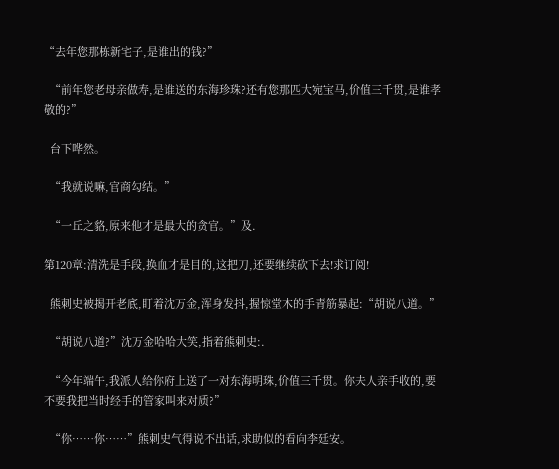“去年您那栋新宅子,是谁出的钱?”

  “前年您老母亲做寿,是谁送的东海珍珠?还有您那匹大宛宝马,价值三千贯,是谁孝敬的?”

  台下哗然。

  “我就说嘛,官商勾结。”

  “一丘之貉,原来他才是最大的贪官。”及.

第120章:清洗是手段,换血才是目的,这把刀,还要继续砍下去!求订阅!

  熊刺史被揭开老底,盯着沈万金,浑身发抖,握惊堂木的手青筋暴起:“胡说八道。”

  “胡说八道?”沈万金哈哈大笑,指着熊刺史:.

  “今年端午,我派人给你府上送了一对东海明珠,价值三千贯。你夫人亲手收的,要不要我把当时经手的管家叫来对质?”

  “你……你……”熊刺史气得说不出话,求助似的看向李廷安。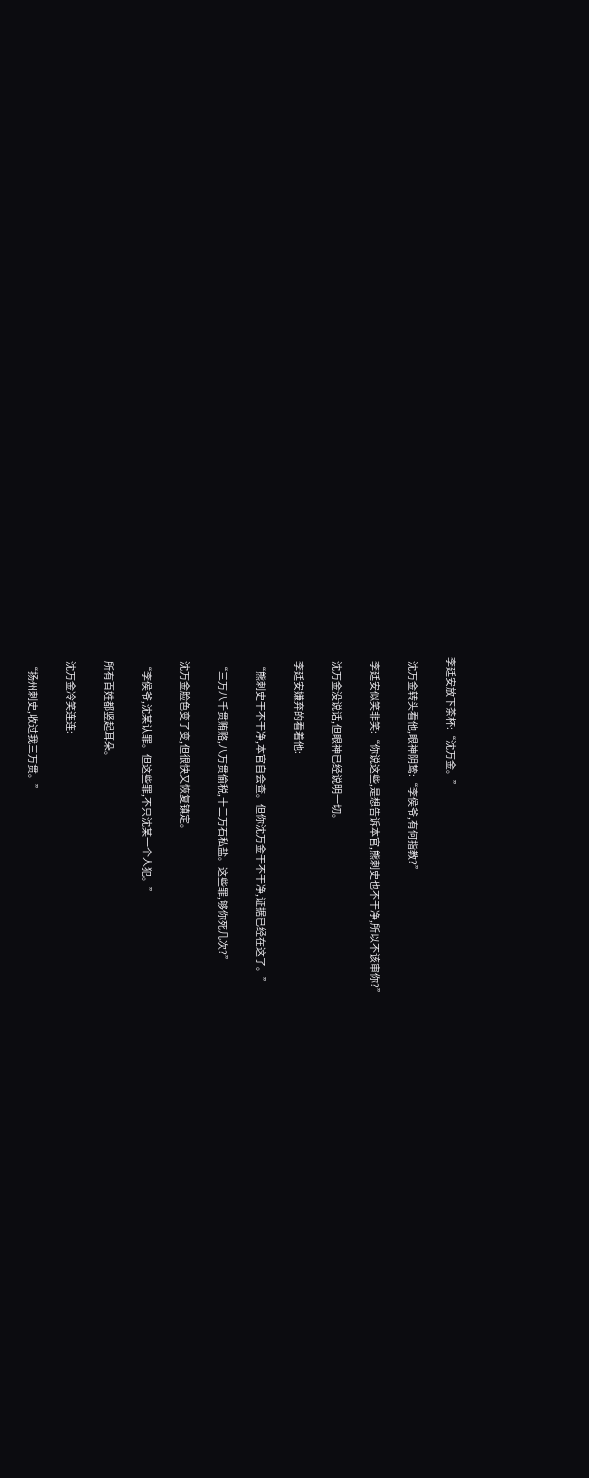李廷安放下茶杯:“沈万金。”

  沈万金转头看他,眼神阴鸷:“李侯爷,有何指教?”

  李廷安似笑非笑:“你说这些,是想告诉本官,熊刺史也不干净,所以不该审你?”

  沈万金没说话,但眼神已经说明一切。

  李廷安嫌弃的看着他:

  “熊刺史干不干净,本官自会查。但你沈万金干不干净,证据已经在这了。”

  “三万八千贯贿赂,八万贯偷税,十二万石私盐。这些罪,够你死几次?”

  沈万金脸色变了变,但很快又恢复镇定。

  “李侯爷,沈某认罪。但这些罪,不只沈某一个人犯。”

  所有百姓都竖起耳朵。

  沈万金冷笑连连:

  “扬州刺史,收过我三万贯。”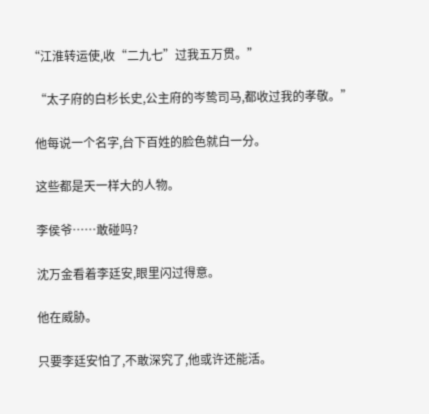“江淮转运使,收“二九七”过我五万贯。”

  “太子府的白杉长史,公主府的岑鸷司马,都收过我的孝敬。”

  他每说一个名字,台下百姓的脸色就白一分。

  这些都是天一样大的人物。

  李侯爷……敢碰吗?

  沈万金看着李廷安,眼里闪过得意。

  他在威胁。

  只要李廷安怕了,不敢深究了,他或许还能活。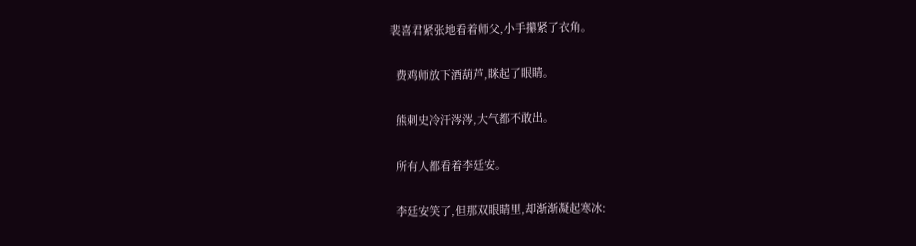裴喜君紧张地看着师父,小手攥紧了衣角。

  费鸡师放下酒葫芦,眯起了眼睛。

  熊刺史冷汗涔涔,大气都不敢出。

  所有人都看着李廷安。

  李廷安笑了,但那双眼睛里,却渐渐凝起寒冰: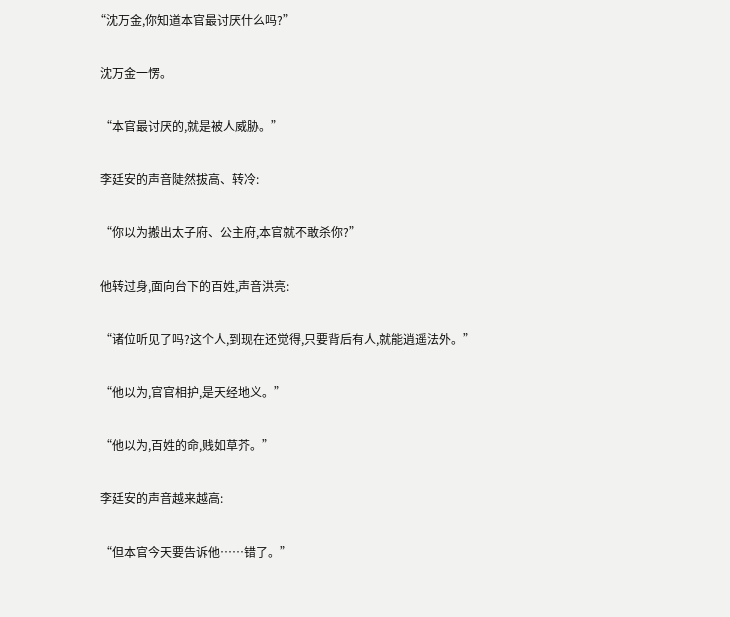“沈万金,你知道本官最讨厌什么吗?”

  沈万金一愣。

  “本官最讨厌的,就是被人威胁。”

  李廷安的声音陡然拔高、转冷:

  “你以为搬出太子府、公主府,本官就不敢杀你?”

  他转过身,面向台下的百姓,声音洪亮:

  “诸位听见了吗?这个人,到现在还觉得,只要背后有人,就能逍遥法外。”

  “他以为,官官相护,是天经地义。”

  “他以为,百姓的命,贱如草芥。”

  李廷安的声音越来越高:

  “但本官今天要告诉他……错了。”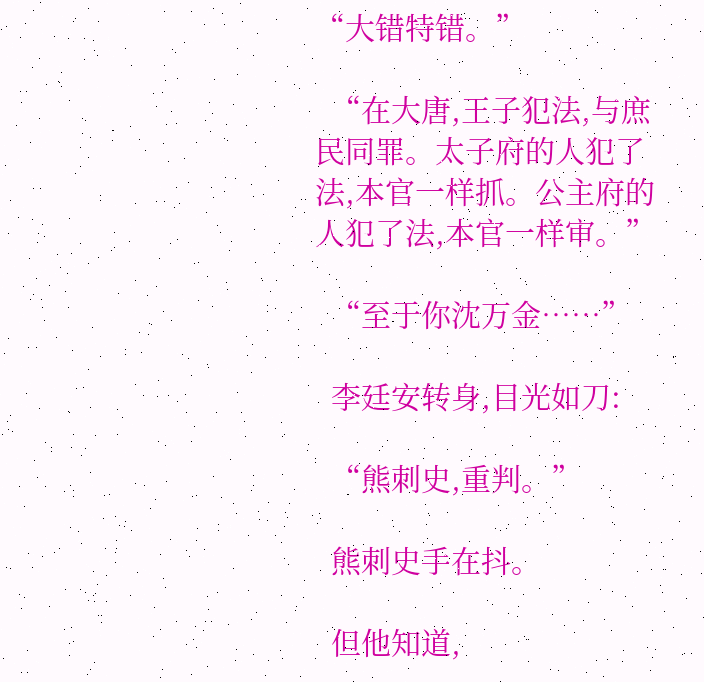“大错特错。”

  “在大唐,王子犯法,与庶民同罪。太子府的人犯了法,本官一样抓。公主府的人犯了法,本官一样审。”

  “至于你沈万金……”

  李廷安转身,目光如刀:

  “熊刺史,重判。”

  熊刺史手在抖。

  但他知道,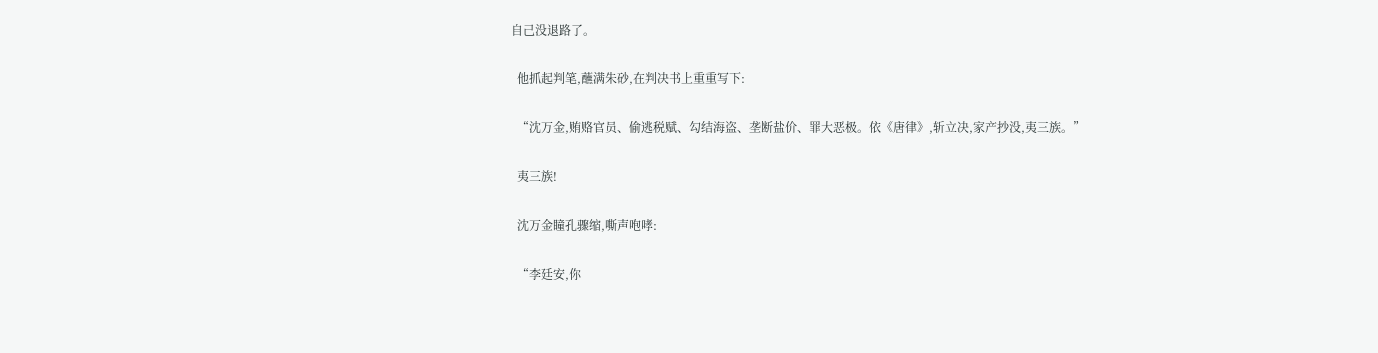自己没退路了。

  他抓起判笔,蘸满朱砂,在判决书上重重写下:

  “沈万金,贿赂官员、偷逃税赋、勾结海盗、垄断盐价、罪大恶极。依《唐律》,斩立决,家产抄没,夷三族。”

  夷三族!

  沈万金瞳孔骤缩,嘶声咆哮:

  “李廷安,你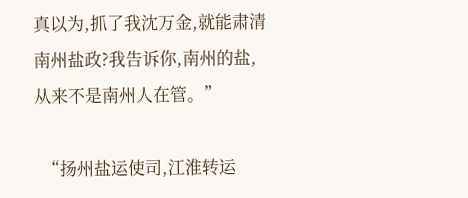真以为,抓了我沈万金,就能肃清南州盐政?我告诉你,南州的盐,从来不是南州人在管。”

  “扬州盐运使司,江淮转运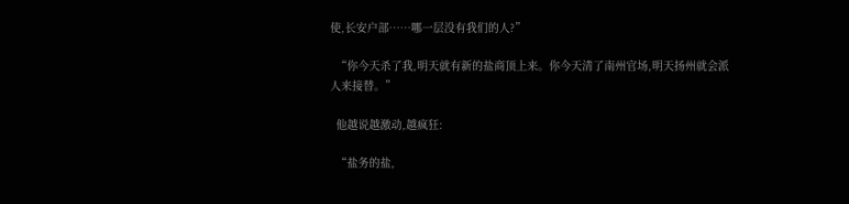使,长安户部……哪一层没有我们的人?”

  “你今天杀了我,明天就有新的盐商顶上来。你今天清了南州官场,明天扬州就会派人来接替。”

  他越说越激动,越疯狂:

  “盐务的盐,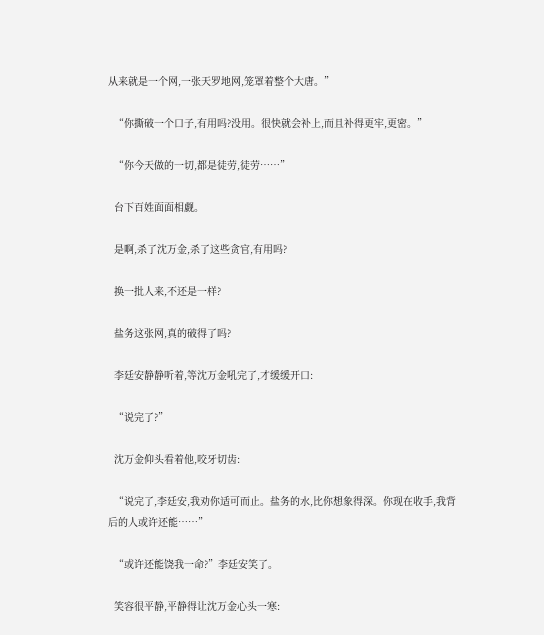从来就是一个网,一张天罗地网,笼罩着整个大唐。”

  “你撕破一个口子,有用吗?没用。很快就会补上,而且补得更牢,更密。”

  “你今天做的一切,都是徒劳,徒劳……”

  台下百姓面面相觑。

  是啊,杀了沈万金,杀了这些贪官,有用吗?

  换一批人来,不还是一样?

  盐务这张网,真的破得了吗?

  李廷安静静听着,等沈万金吼完了,才缓缓开口:

  “说完了?”

  沈万金仰头看着他,咬牙切齿:

  “说完了,李廷安,我劝你适可而止。盐务的水,比你想象得深。你现在收手,我背后的人或许还能……”

  “或许还能饶我一命?”李廷安笑了。

  笑容很平静,平静得让沈万金心头一寒: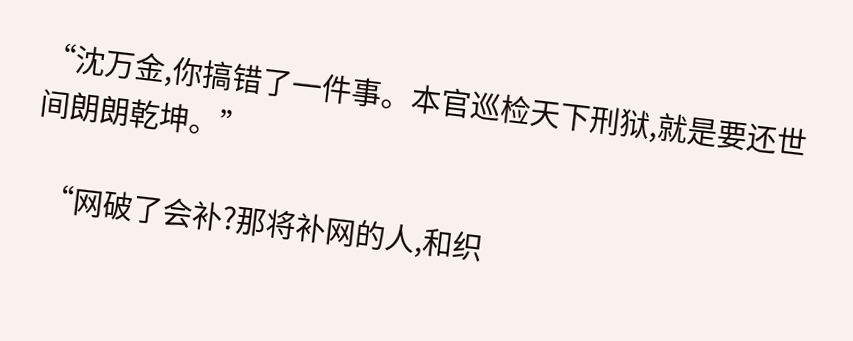“沈万金,你搞错了一件事。本官巡检天下刑狱,就是要还世间朗朗乾坤。”

  “网破了会补?那将补网的人,和织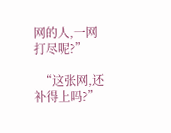网的人,一网打尽呢?”

  “这张网,还补得上吗?”